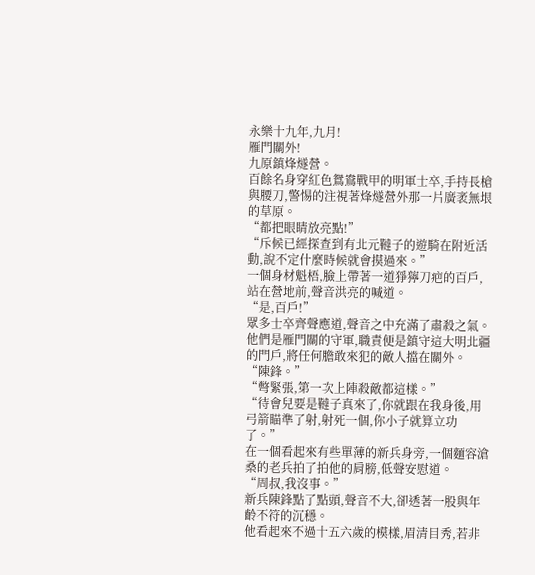永樂十九年,九月!
雁門關外!
九原鎮烽燧營。
百餘名身穿紅色鴛鴦戰甲的明軍士卒,手持長槍與腰刀,警惕的注視著烽燧營外那一片廣袤無垠的草原。
“都把眼睛放亮點!”
“斥候已經探查到有北元韃子的遊騎在附近活動,說不定什麼時候就會摸過來。”
一個身材魁梧,臉上帶著一道猙獰刀疤的百戶,站在營地前,聲音洪亮的喊道。
“是,百戶!”
眾多士卒齊聲應道,聲音之中充滿了肅殺之氣。
他們是雁門關的守軍,職責便是鎮守這大明北疆的門戶,將任何膽敢來犯的敵人擋在關外。
“陳鋒。”
“彆緊張,第一次上陣殺敵都這樣。”
“待會兒要是韃子真來了,你就跟在我身後,用弓箭瞄準了射,射死一個,你小子就算立功了。”
在一個看起來有些單薄的新兵身旁,一個麵容滄桑的老兵拍了拍他的肩膀,低聲安慰道。
“周叔,我沒事。”
新兵陳鋒點了點頭,聲音不大,卻透著一股與年齡不符的沉穩。
他看起來不過十五六歲的模樣,眉清目秀,若非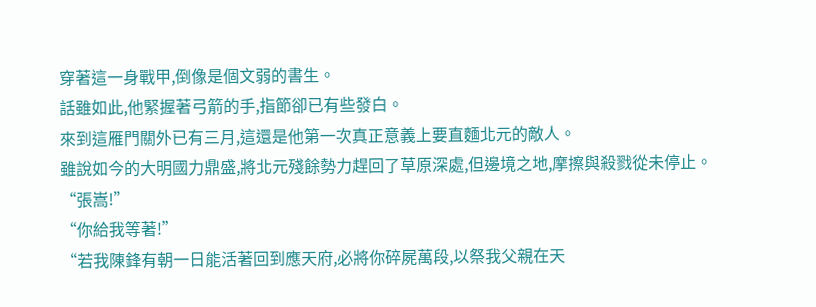穿著這一身戰甲,倒像是個文弱的書生。
話雖如此,他緊握著弓箭的手,指節卻已有些發白。
來到這雁門關外已有三月,這還是他第一次真正意義上要直麵北元的敵人。
雖說如今的大明國力鼎盛,將北元殘餘勢力趕回了草原深處,但邊境之地,摩擦與殺戮從未停止。
“張嵩!”
“你給我等著!”
“若我陳鋒有朝一日能活著回到應天府,必將你碎屍萬段,以祭我父親在天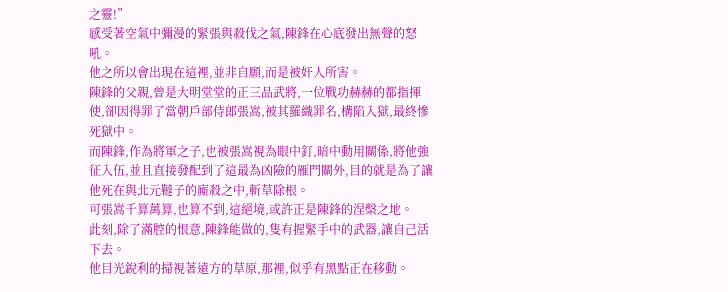之靈!”
感受著空氣中彌漫的緊張與殺伐之氣,陳鋒在心底發出無聲的怒吼。
他之所以會出現在這裡,並非自願,而是被奸人所害。
陳鋒的父親,曾是大明堂堂的正三品武將,一位戰功赫赫的都指揮使,卻因得罪了當朝戶部侍郎張嵩,被其羅織罪名,構陷入獄,最終慘死獄中。
而陳鋒,作為將軍之子,也被張嵩視為眼中釘,暗中動用關係,將他強征入伍,並且直接發配到了這最為凶險的雁門關外,目的就是為了讓他死在與北元韃子的廝殺之中,斬草除根。
可張嵩千算萬算,也算不到,這絕境,或許正是陳鋒的涅槃之地。
此刻,除了滿腔的恨意,陳鋒能做的,隻有握緊手中的武器,讓自己活下去。
他目光銳利的掃視著遠方的草原,那裡,似乎有黑點正在移動。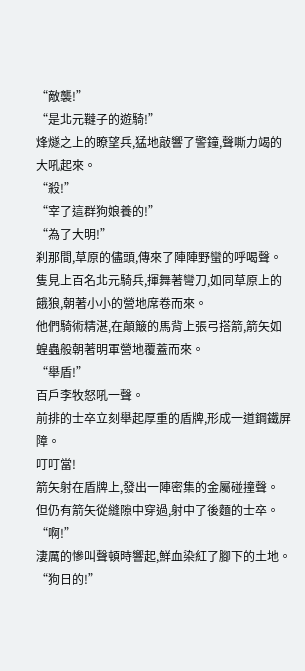“敵襲!”
“是北元韃子的遊騎!”
烽燧之上的瞭望兵,猛地敲響了警鐘,聲嘶力竭的大吼起來。
“殺!”
“宰了這群狗娘養的!”
“為了大明!”
刹那間,草原的儘頭,傳來了陣陣野蠻的呼喝聲。
隻見上百名北元騎兵,揮舞著彎刀,如同草原上的餓狼,朝著小小的營地席卷而來。
他們騎術精湛,在顛簸的馬背上張弓搭箭,箭矢如蝗蟲般朝著明軍營地覆蓋而來。
“舉盾!”
百戶李牧怒吼一聲。
前排的士卒立刻舉起厚重的盾牌,形成一道鋼鐵屏障。
叮叮當!
箭矢射在盾牌上,發出一陣密集的金屬碰撞聲。
但仍有箭矢從縫隙中穿過,射中了後麵的士卒。
“啊!”
淒厲的慘叫聲頓時響起,鮮血染紅了腳下的土地。
“狗日的!”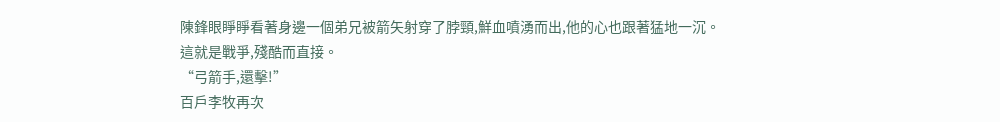陳鋒眼睜睜看著身邊一個弟兄被箭矢射穿了脖頸,鮮血噴湧而出,他的心也跟著猛地一沉。
這就是戰爭,殘酷而直接。
“弓箭手,還擊!”
百戶李牧再次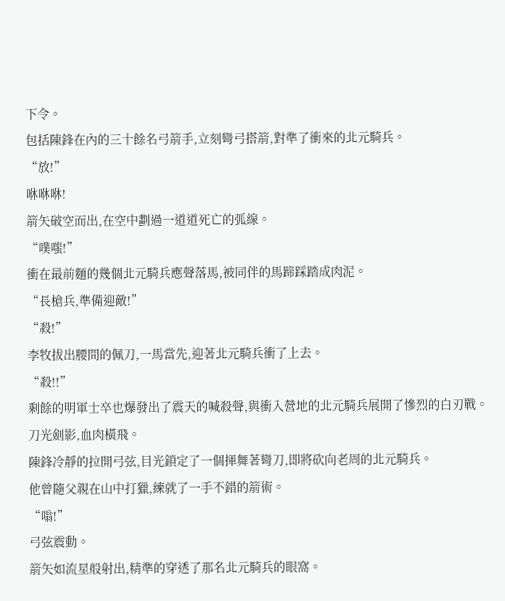下令。
包括陳鋒在內的三十餘名弓箭手,立刻彎弓搭箭,對準了衝來的北元騎兵。
“放!”
咻咻咻!
箭矢破空而出,在空中劃過一道道死亡的弧線。
“噗嗤!”
衝在最前麵的幾個北元騎兵應聲落馬,被同伴的馬蹄踩踏成肉泥。
“長槍兵,準備迎敵!”
“殺!”
李牧拔出腰間的佩刀,一馬當先,迎著北元騎兵衝了上去。
“殺!!”
剩餘的明軍士卒也爆發出了震天的喊殺聲,與衝入營地的北元騎兵展開了慘烈的白刃戰。
刀光劍影,血肉橫飛。
陳鋒冷靜的拉開弓弦,目光鎖定了一個揮舞著彎刀,即將砍向老周的北元騎兵。
他曾隨父親在山中打獵,練就了一手不錯的箭術。
“嗡!”
弓弦震動。
箭矢如流星般射出,精準的穿透了那名北元騎兵的眼窩。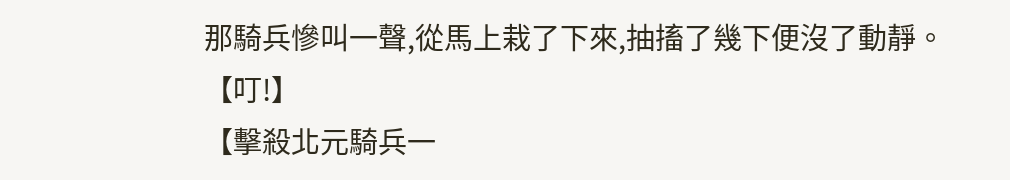那騎兵慘叫一聲,從馬上栽了下來,抽搐了幾下便沒了動靜。
【叮!】
【擊殺北元騎兵一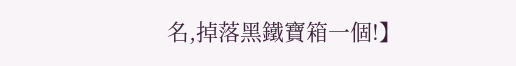名,掉落黑鐵寶箱一個!】